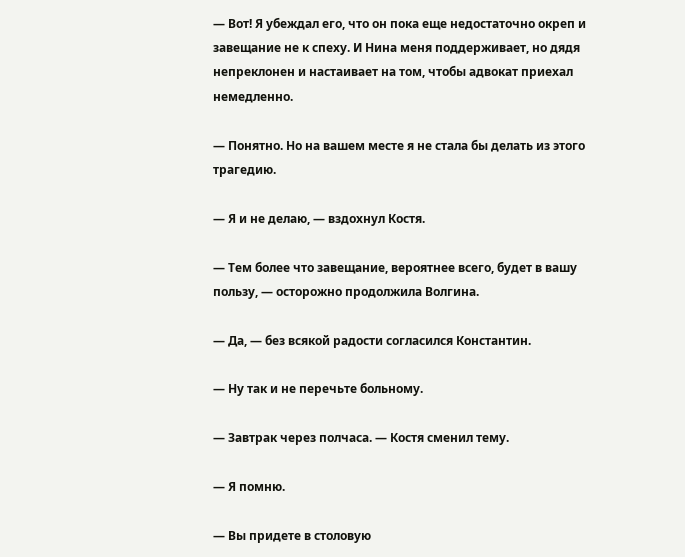— Вот! Я убеждал его, что он пока еще недостаточно окреп и завещание не к спеху. И Нина меня поддерживает, но дядя непреклонен и настаивает на том, чтобы адвокат приехал немедленно.

— Понятно. Но на вашем месте я не стала бы делать из этого трагедию.

— Я и не делаю, — вздохнул Костя.

— Тем более что завещание, вероятнее всего, будет в вашу пользу, — осторожно продолжила Волгина.

— Да, — без всякой радости согласился Константин.

— Ну так и не перечьте больному.

— Завтрак через полчаса. — Костя сменил тему.

— Я помню.

— Вы придете в столовую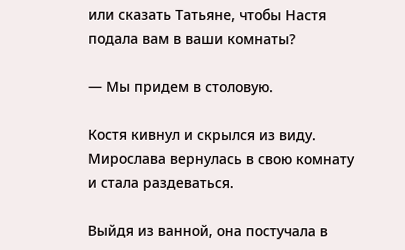или сказать Татьяне, чтобы Настя подала вам в ваши комнаты?

— Мы придем в столовую.

Костя кивнул и скрылся из виду. Мирослава вернулась в свою комнату и стала раздеваться.

Выйдя из ванной, она постучала в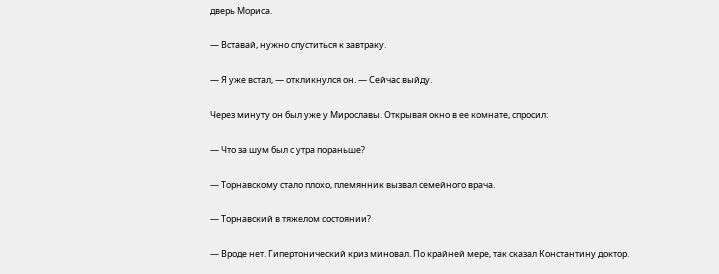дверь Мориса.

— Вставай, нужно спуститься к завтраку.

— Я уже встал, — откликнулся он. — Сейчас выйду.

Через минуту он был уже у Мирославы. Открывая окно в ее комнате, спросил:

— Что за шум был с утра пораньше?

— Торнавскому стало плохо, племянник вызвал семейного врача.

— Торнавский в тяжелом состоянии?

— Вроде нет. Гипертонический криз миновал. По крайней мере, так сказал Константину доктор.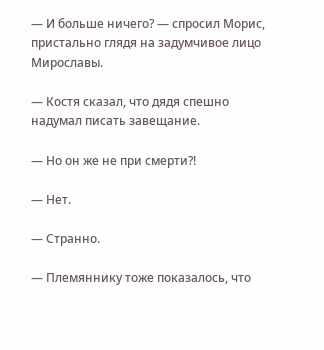— И больше ничего? — спросил Морис, пристально глядя на задумчивое лицо Мирославы.

— Костя сказал, что дядя спешно надумал писать завещание.

— Но он же не при смерти?!

— Нет.

— Странно.

— Племяннику тоже показалось, что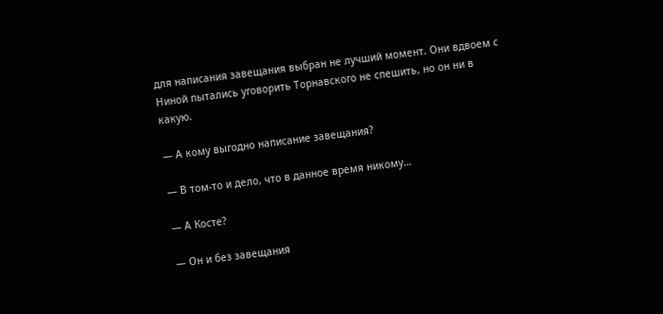для написания завещания выбран не лучший момент. Они вдвоем с Ниной пытались уговорить Торнавского не спешить, но он ни в какую.

— А кому выгодно написание завещания?

— В том-то и дело, что в данное время никому…

— А Косте?

— Он и без завещания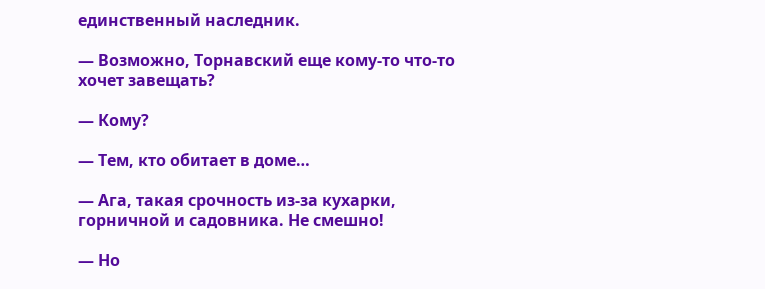единственный наследник.

— Возможно, Торнавский еще кому-то что-то хочет завещать?

— Кому?

— Тем, кто обитает в доме…

— Ага, такая срочность из-за кухарки, горничной и садовника. Не смешно!

— Но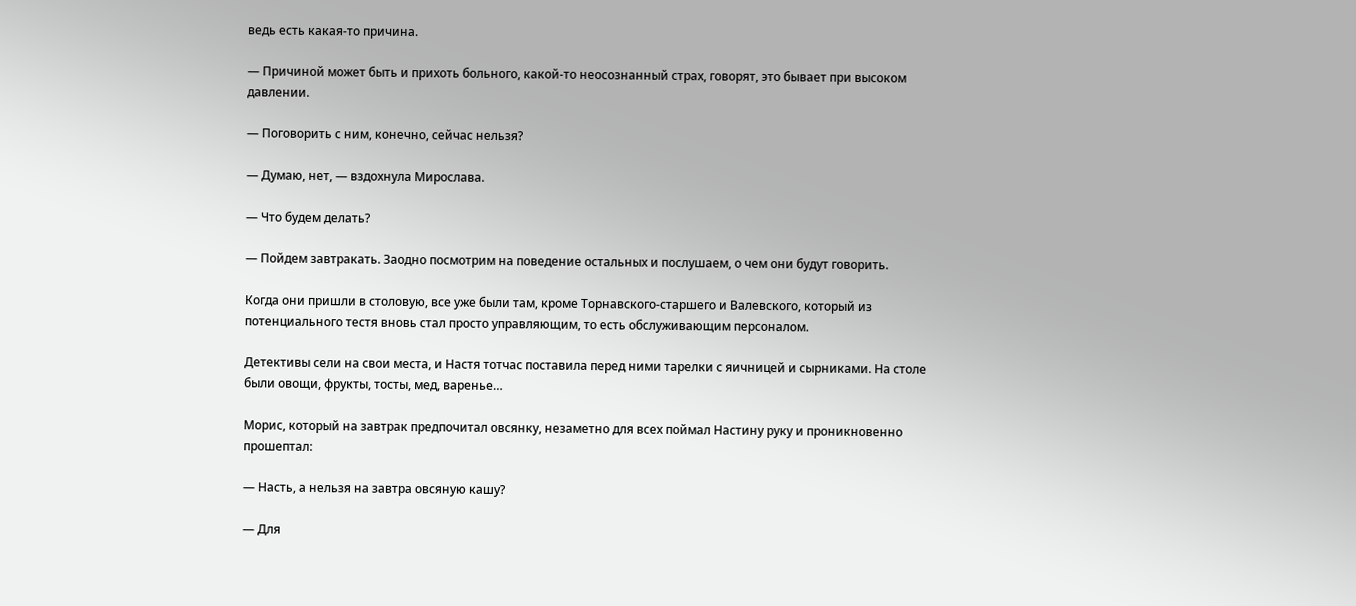ведь есть какая-то причина.

— Причиной может быть и прихоть больного, какой-то неосознанный страх, говорят, это бывает при высоком давлении.

— Поговорить с ним, конечно, сейчас нельзя?

— Думаю, нет, — вздохнула Мирослава.

— Что будем делать?

— Пойдем завтракать. Заодно посмотрим на поведение остальных и послушаем, о чем они будут говорить.

Когда они пришли в столовую, все уже были там, кроме Торнавского-старшего и Валевского, который из потенциального тестя вновь стал просто управляющим, то есть обслуживающим персоналом.

Детективы сели на свои места, и Настя тотчас поставила перед ними тарелки с яичницей и сырниками. На столе были овощи, фрукты, тосты, мед, варенье…

Морис, который на завтрак предпочитал овсянку, незаметно для всех поймал Настину руку и проникновенно прошептал:

— Насть, а нельзя на завтра овсяную кашу?

— Для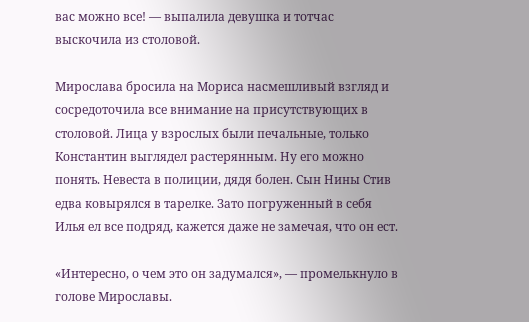вас можно все! — выпалила девушка и тотчас выскочила из столовой.

Мирослава бросила на Мориса насмешливый взгляд и сосредоточила все внимание на присутствующих в столовой. Лица у взрослых были печальные, только Константин выглядел растерянным. Ну его можно понять. Невеста в полиции, дядя болен. Сын Нины Стив едва ковырялся в тарелке. Зато погруженный в себя Илья ел все подряд, кажется даже не замечая, что он ест.

«Интересно, о чем это он задумался», — промелькнуло в голове Мирославы.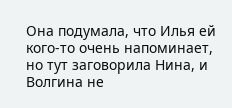Она подумала, что Илья ей кого-то очень напоминает, но тут заговорила Нина, и Волгина не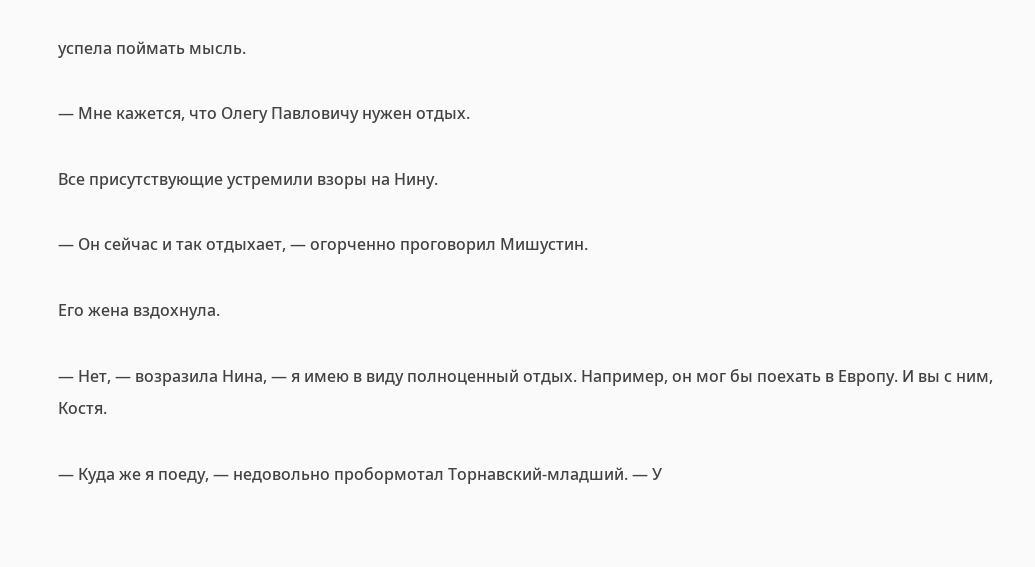успела поймать мысль.

— Мне кажется, что Олегу Павловичу нужен отдых.

Все присутствующие устремили взоры на Нину.

— Он сейчас и так отдыхает, — огорченно проговорил Мишустин.

Его жена вздохнула.

— Нет, — возразила Нина, — я имею в виду полноценный отдых. Например, он мог бы поехать в Европу. И вы с ним, Костя.

— Куда же я поеду, — недовольно пробормотал Торнавский-младший. — У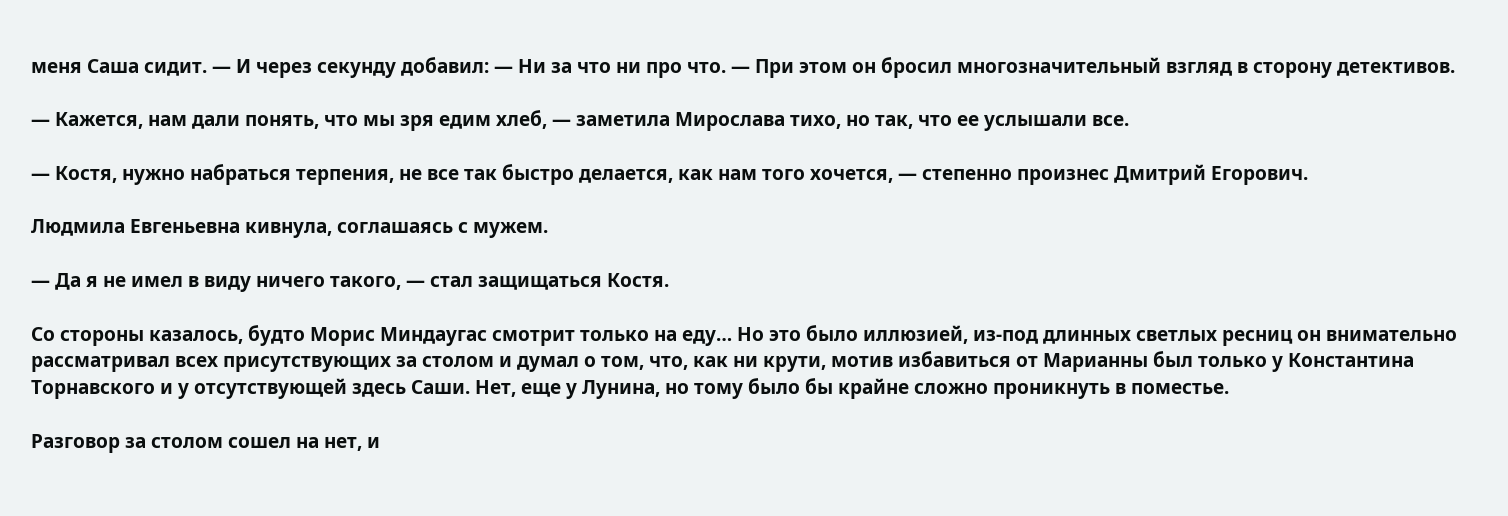меня Саша сидит. — И через секунду добавил: — Ни за что ни про что. — При этом он бросил многозначительный взгляд в сторону детективов.

— Кажется, нам дали понять, что мы зря едим хлеб, — заметила Мирослава тихо, но так, что ее услышали все.

— Костя, нужно набраться терпения, не все так быстро делается, как нам того хочется, — степенно произнес Дмитрий Егорович.

Людмила Евгеньевна кивнула, соглашаясь с мужем.

— Да я не имел в виду ничего такого, — стал защищаться Костя.

Со стороны казалось, будто Морис Миндаугас смотрит только на еду… Но это было иллюзией, из-под длинных светлых ресниц он внимательно рассматривал всех присутствующих за столом и думал о том, что, как ни крути, мотив избавиться от Марианны был только у Константина Торнавского и у отсутствующей здесь Саши. Нет, еще у Лунина, но тому было бы крайне сложно проникнуть в поместье.

Разговор за столом сошел на нет, и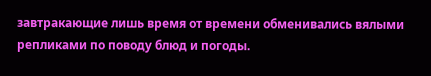завтракающие лишь время от времени обменивались вялыми репликами по поводу блюд и погоды.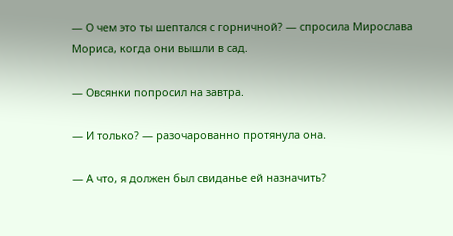— О чем это ты шептался с горничной? — спросила Мирослава Мориса, когда они вышли в сад.

— Овсянки попросил на завтра.

— И только? — разочарованно протянула она.

— А что, я должен был свиданье ей назначить?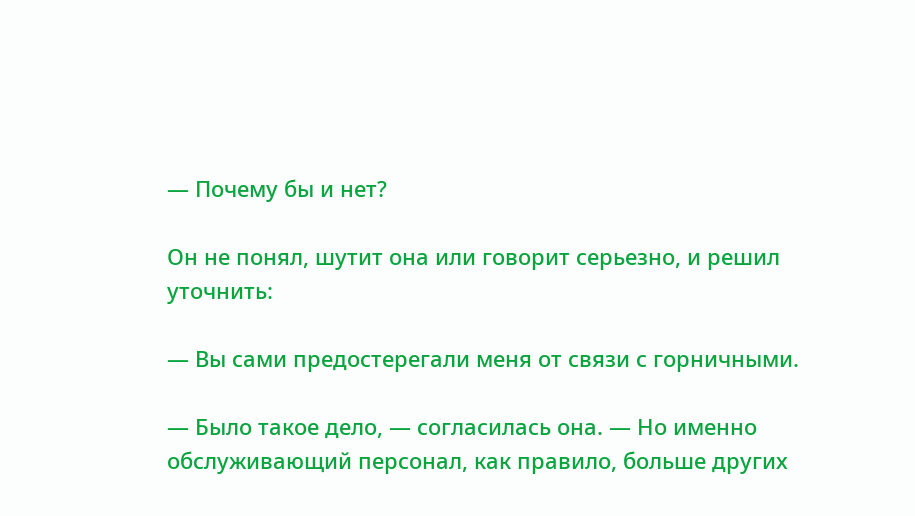— Почему бы и нет?

Он не понял, шутит она или говорит серьезно, и решил уточнить:

— Вы сами предостерегали меня от связи с горничными.

— Было такое дело, — согласилась она. — Но именно обслуживающий персонал, как правило, больше других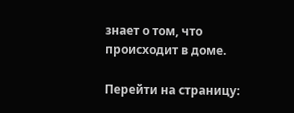знает о том, что происходит в доме.

Перейти на страницу: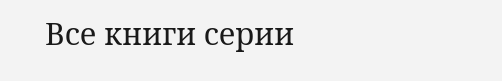Все книги серии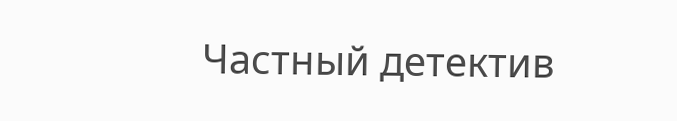Частный детектив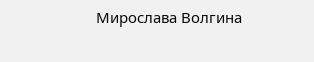Мирослава Волгина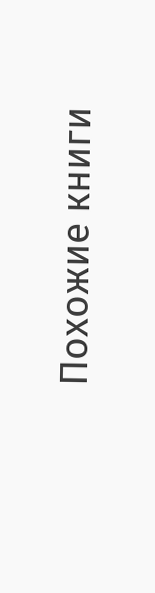Похожие книги